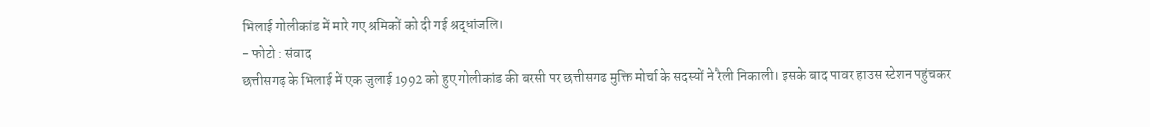भिलाई गोलीकांड में मारे गए श्रमिकों को दी गई श्रद्धांजलि।
- फोटो : संवाद
छत्तीसगढ़ के भिलाई में एक जुलाई 1992 को हुए गोलीकांड की बरसी पर छत्तीसगढ मुक्ति मोर्चा के सदस्यों ने रैली निकाली। इसके बाद पावर हाउस स्टेशन पहुंचकर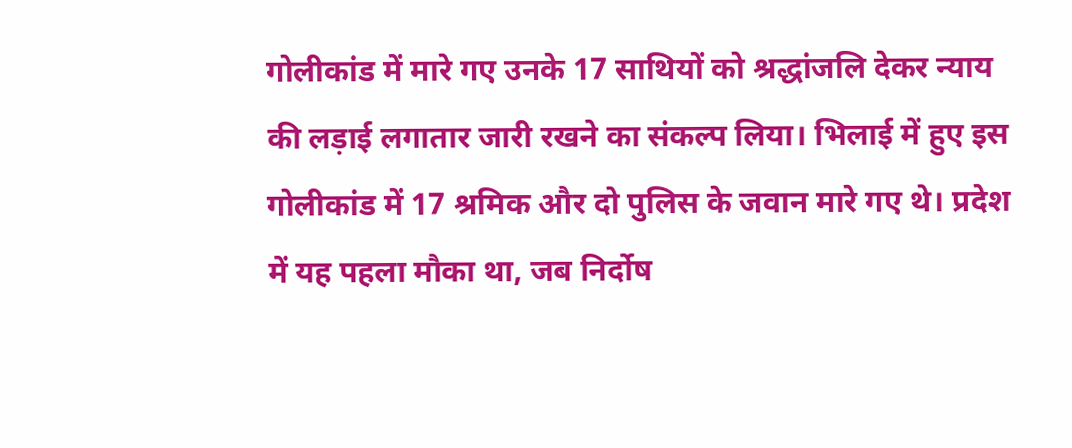गोलीकांड में मारे गए उनके 17 साथियों को श्रद्धांजलि देकर न्याय की लड़ाई लगातार जारी रखने का संकल्प लिया। भिलाई में हुए इस गोलीकांड में 17 श्रमिक और दो पुलिस के जवान मारे गए थे। प्रदेश में यह पहला मौका था, जब निर्दोष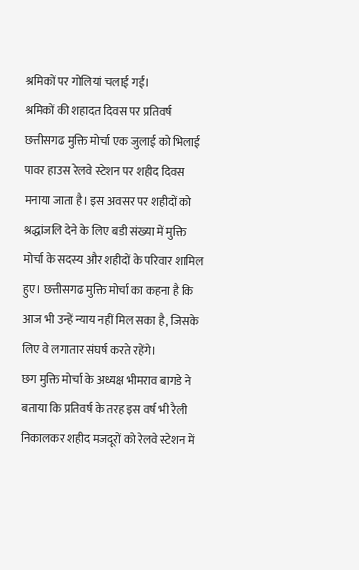श्रमिकों पर गोलियां चलाई गईं।
श्रमिकों की शहादत दिवस पर प्रतिवर्ष छत्तीसगढ मुक्ति मोर्चा एक जुलाई को भिलाई पावर हाउस रेलवे स्टेशन पर शहीद दिवस मनाया जाता है। इस अवसर पर शहीदों को श्रद्धांजलि देने के लिए बडी संख्या में मुक्ति मोर्चा के सदस्य और शहीदों के परिवार शामिल हुए। छत्तीसगढ मुक्ति मोर्चा का कहना है कि आज भी उन्हें न्याय नहीं मिल सका है, जिसके लिए वे लगातार संघर्ष करते रहेंगे।
छग मुक्ति मोर्चा के अध्यक्ष भीमराव बागडे ने बताया कि प्रतिवर्ष के तरह इस वर्ष भी रैली निकालकर शहीद मजदूरों को रेलवे स्टेशन में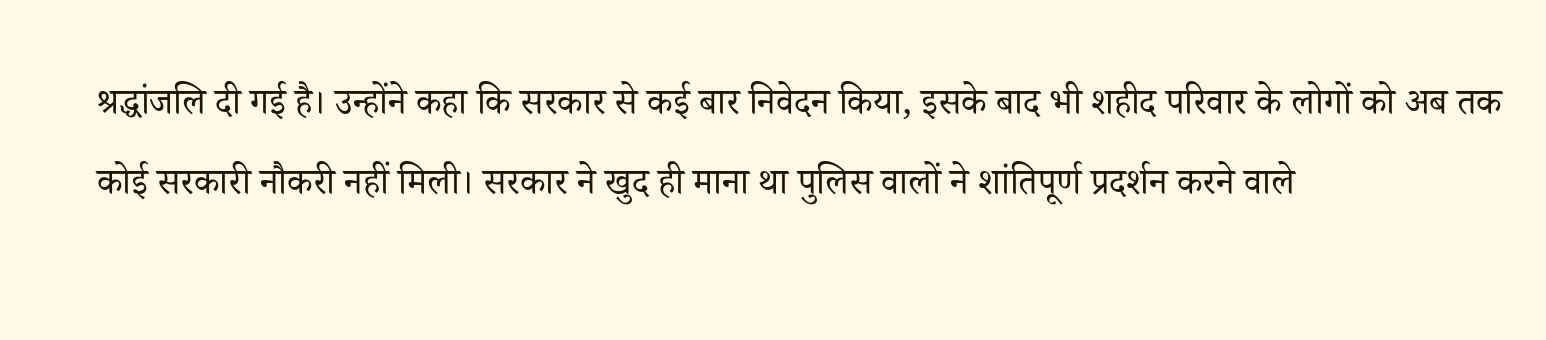श्रद्धांजलि दी गई है। उन्होंने कहा कि सरकार से कई बार निवेदन किया, इसके बाद भी शहीद परिवार के लोगों को अब तक कोई सरकारी नौकरी नहीं मिली। सरकार ने खुद ही माना था पुलिस वालों ने शांतिपूर्ण प्रदर्शन करने वाले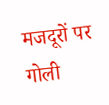मजदूरों पर गोली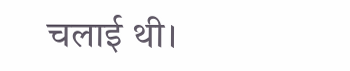चलाई थी।